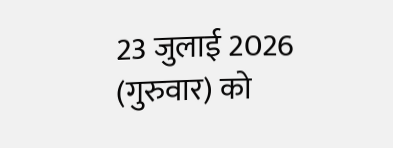23 जुलाई 2026 (गुरुवार) को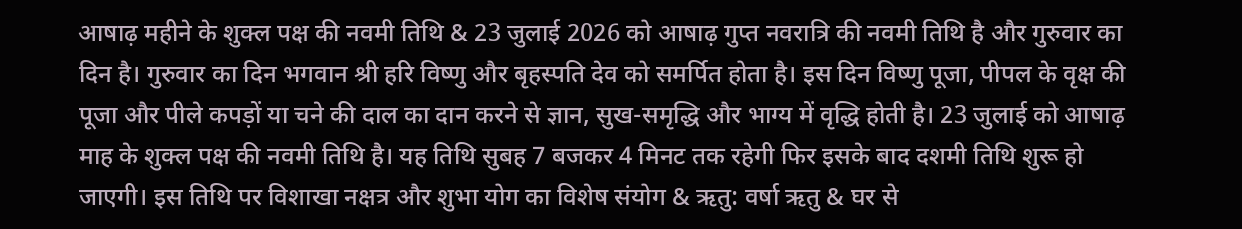आषाढ़ महीने के शुक्ल पक्ष की नवमी तिथि & 23 जुलाई 2026 को आषाढ़ गुप्त नवरात्रि की नवमी तिथि है और गुरुवार का दिन है। गुरुवार का दिन भगवान श्री हरि विष्णु और बृहस्पति देव को समर्पित होता है। इस दिन विष्णु पूजा, पीपल के वृक्ष की पूजा और पीले कपड़ों या चने की दाल का दान करने से ज्ञान, सुख-समृद्धि और भाग्य में वृद्धि होती है। 23 जुलाई को आषाढ़ माह के शुक्ल पक्ष की नवमी तिथि है। यह तिथि सुबह 7 बजकर 4 मिनट तक रहेगी फिर इसके बाद दशमी तिथि शुरू हो जाएगी। इस तिथि पर विशाखा नक्षत्र और शुभा योग का विशेष संयोग & ऋतु: वर्षा ऋतु & घर से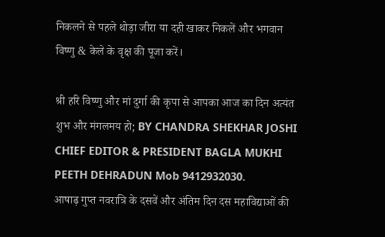निकलने से पहले थोड़ा जीरा या दही खाकर निकलें और भगवान विष्णु & केले के वृक्ष की पूजा करें।

श्री हरि विष्णु और मां दुर्गा की कृपा से आपका आज का दिन अत्यंत शुभ और मंगलमय हो; BY CHANDRA SHEKHAR JOSHI CHIEF EDITOR & PRESIDENT BAGLA MUKHI PEETH DEHRADUN Mob 9412932030.
आषाढ़ गुप्त नवरात्रि के दसवें और अंतिम दिन दस महाविद्याओं की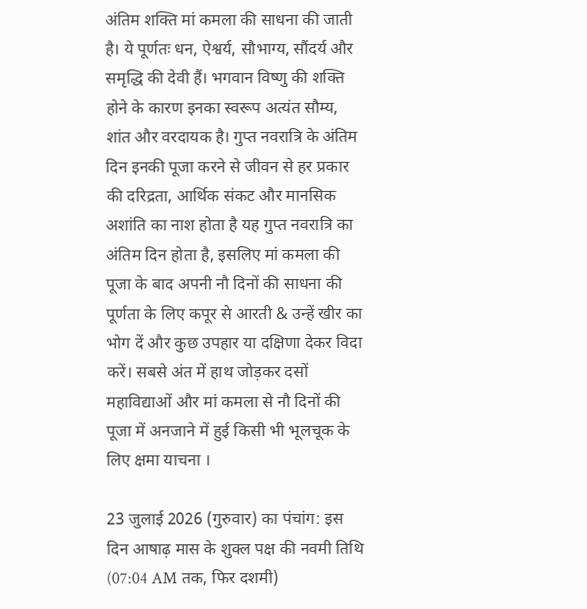अंतिम शक्ति मां कमला की साधना की जाती है। ये पूर्णतः धन, ऐश्वर्य, सौभाग्य, सौंदर्य और समृद्धि की देवी हैं। भगवान विष्णु की शक्ति होने के कारण इनका स्वरूप अत्यंत सौम्य, शांत और वरदायक है। गुप्त नवरात्रि के अंतिम दिन इनकी पूजा करने से जीवन से हर प्रकार की दरिद्रता, आर्थिक संकट और मानसिक अशांति का नाश होता है यह गुप्त नवरात्रि का अंतिम दिन होता है, इसलिए मां कमला की पूजा के बाद अपनी नौ दिनों की साधना की पूर्णता के लिए कपूर से आरती & उन्हें खीर का भोग दें और कुछ उपहार या दक्षिणा देकर विदा करें। सबसे अंत में हाथ जोड़कर दसों महाविद्याओं और मां कमला से नौ दिनों की पूजा में अनजाने में हुई किसी भी भूलचूक के लिए क्षमा याचना ।

23 जुलाई 2026 (गुरुवार) का पंचांग: इस दिन आषाढ़ मास के शुक्ल पक्ष की नवमी तिथि (07:04 AM तक, फिर दशमी)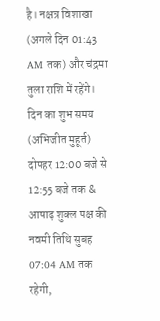है। नक्षत्र विशाखा (अगले दिन 01:43 AM तक) और चंद्रमा तुला राशि में रहेंगे। दिन का शुभ समय (अभिजीत मुहूर्त) दोपहर 12:00 बजे से 12:55 बजे तक & आषाढ़ शुक्ल पक्ष की नवमी तिथि सुबह 07:04 AM तक रहेगी,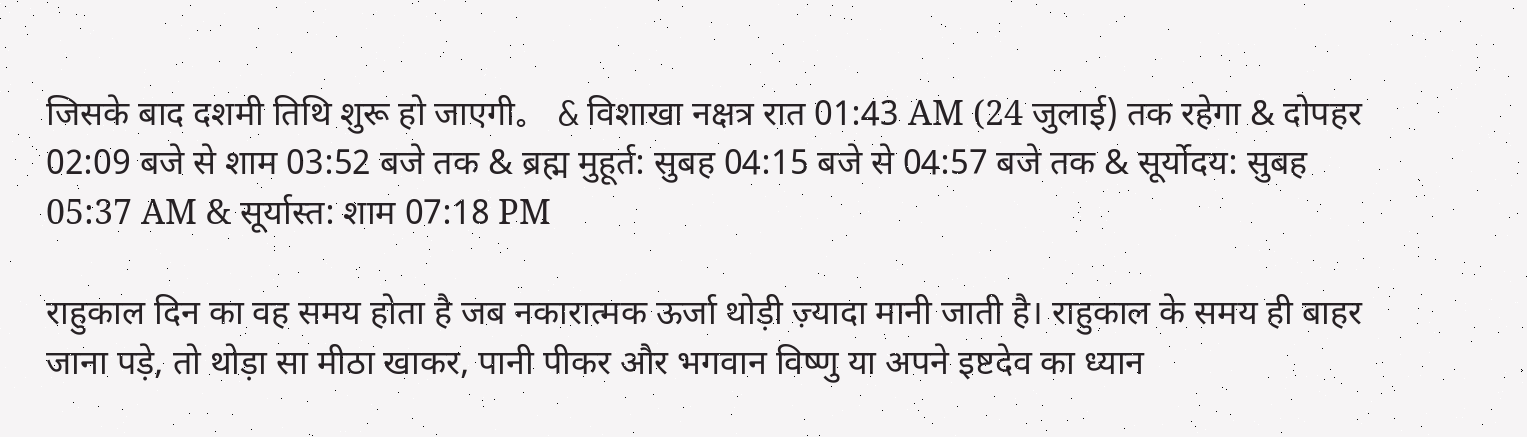जिसके बाद दशमी तिथि शुरू हो जाएगी。 & विशाखा नक्षत्र रात 01:43 AM (24 जुलाई) तक रहेगा & दोपहर 02:09 बजे से शाम 03:52 बजे तक & ब्रह्म मुहूर्त: सुबह 04:15 बजे से 04:57 बजे तक & सूर्योदय: सुबह 05:37 AM & सूर्यास्त: शाम 07:18 PM

राहुकाल दिन का वह समय होता है जब नकारात्मक ऊर्जा थोड़ी ज़्यादा मानी जाती है। राहुकाल के समय ही बाहर जाना पड़े, तो थोड़ा सा मीठा खाकर, पानी पीकर और भगवान विष्णु या अपने इष्टदेव का ध्यान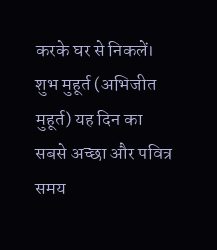करके घर से निकलें।
शुभ मुहूर्त (अभिजीत मुहूर्त) यह दिन का सबसे अच्छा और पवित्र समय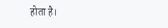होता है।